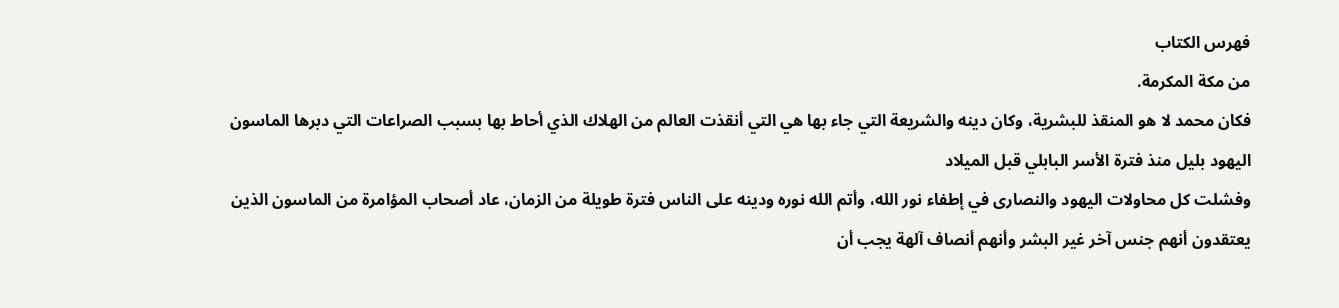فهرس الكتاب
من مكة المكرمة.
فكان محمد لا هو المنقذ للبشرية، وكان دينه والشريعة التي جاء بها هي التي أنقذت العالم من الهلاك الذي أحاط بها بسبب الصراعات التي دبرها الماسون اليهود بليل منذ فترة الأسر البابلي قبل الميلاد
وفشلت كل محاولات اليهود والنصارى في إطفاء نور الله، وأتم الله نوره ودينه على الناس فترة طويلة من الزمان، عاد أصحاب المؤامرة من الماسون الذين يعتقدون أنهم جنس آخر غير البشر وأنهم أنصاف آلهة يجب أن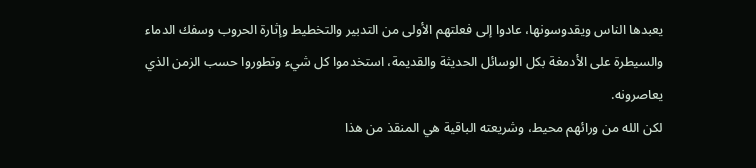يعبدها الناس ويقدوسونها، عادوا إلى فعلتهم الأولى من التدبير والتخطيط وإثارة الحروب وسفك الدماء والسيطرة على الأدمغة بكل الوسائل الحديثة والقديمة، استخدموا كل شيء وتطوروا حسب الزمن الذي يعاصرونه.
لكن الله من ورائهم محيط، وشريعته الباقية هي المنقذ من هذا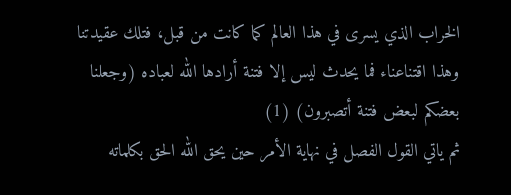الخراب الذي يسرى في هذا العالم كما كانت من قبل، فتلك عقيدتنا وهذا اقتناعناء فما يحدث ليس إلا فتنة أرادها الله لعباده (وجعلنا بعضكم لبعض فتنة أتصبرون) (1)
ثم ياتي القول الفصل في نهاية الأمر حين يحق الله الحق بكلماته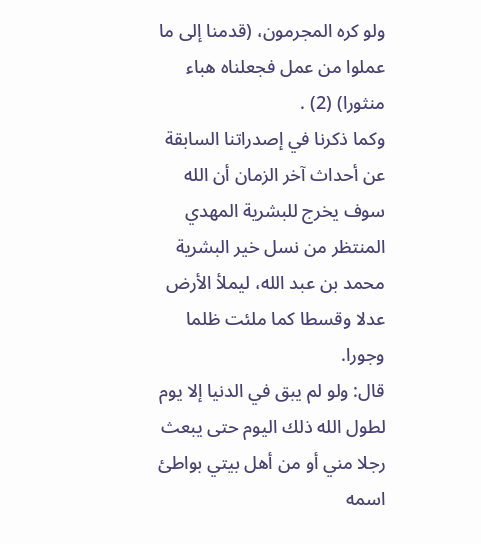ولو كره المجرمون، (قدمنا إلى ما عملوا من عمل فجعلناه هباء منثورا) (2) .
وكما ذكرنا في إصدراتنا السابقة عن أحداث آخر الزمان أن الله سوف يخرج للبشرية المهدي المنتظر من نسل خير البشرية محمد بن عبد الله، ليملأ الأرض عدلا وقسطا كما ملئت ظلما وجورا.
قال: ولو لم يبق في الدنيا إلا يوم لطول الله ذلك اليوم حتى يبعث رجلا مني أو من أهل بيتي بواطئ اسمه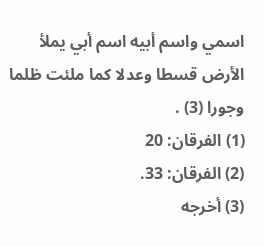اسمي واسم أبيه اسم أبي يملأ الأرض قسطا وعدلا كما ملئت ظلما وجورا (3) .
(1) الفرقان: 20
(2) الفرقان: 33.
(3) أخرجه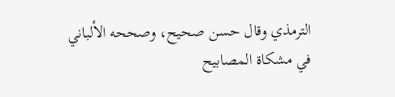الترمذي وقال حسن صحيح، وصححه الألباني في مشكاة المصابيح